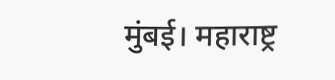मुंबई। महाराष्ट्र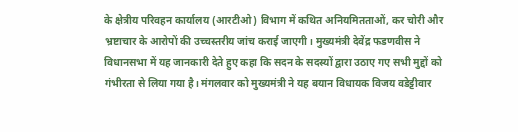के क्षेत्रीय परिवहन कार्यालय (आरटीओ) विभाग में कथित अनियमितताओं, कर चोरी और भ्रष्टाचार के आरोपों की उच्चस्तरीय जांच कराई जाएगी। मुख्यमंत्री देवेंद्र फडणवीस ने विधानसभा में यह जानकारी देते हुए कहा कि सदन के सदस्यों द्वारा उठाए गए सभी मुद्दों को गंभीरता से लिया गया है। मंगलवार को मुख्यमंत्री ने यह बयान विधायक विजय वडेट्टीवार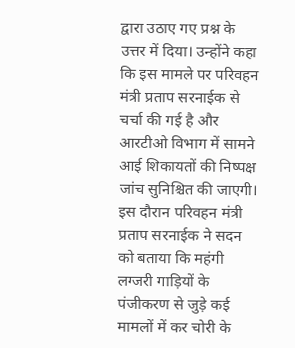द्वारा उठाए गए प्रश्न के उत्तर में दिया। उन्होंने कहा कि इस मामले पर परिवहन मंत्री प्रताप सरनाईक से चर्चा की गई है और आरटीओ विभाग में सामने आई शिकायतों की निष्पक्ष जांच सुनिश्चित की जाएगी। इस दौरान परिवहन मंत्री प्रताप सरनाईक ने सदन को बताया कि महंगी लग्जरी गाड़ियों के पंजीकरण से जुड़े कई मामलों में कर चोरी के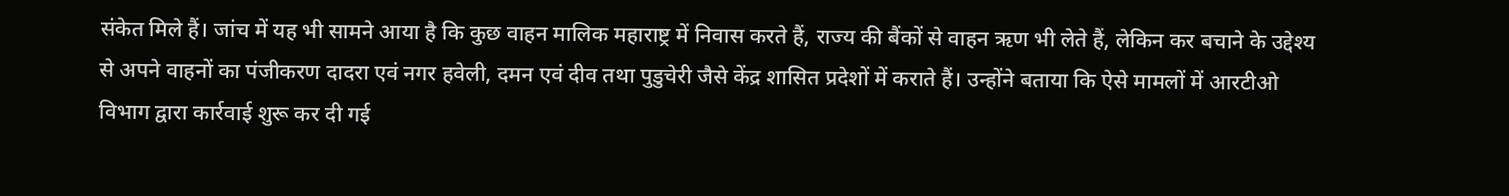संकेत मिले हैं। जांच में यह भी सामने आया है कि कुछ वाहन मालिक महाराष्ट्र में निवास करते हैं, राज्य की बैंकों से वाहन ऋण भी लेते हैं, लेकिन कर बचाने के उद्देश्य से अपने वाहनों का पंजीकरण दादरा एवं नगर हवेली, दमन एवं दीव तथा पुडुचेरी जैसे केंद्र शासित प्रदेशों में कराते हैं। उन्होंने बताया कि ऐसे मामलों में आरटीओ विभाग द्वारा कार्रवाई शुरू कर दी गई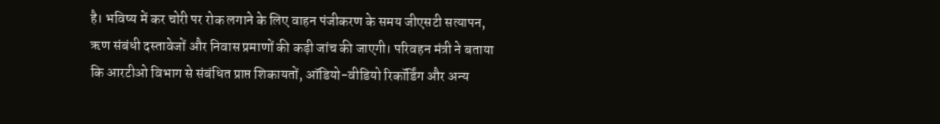है। भविष्य में कर चोरी पर रोक लगाने के लिए वाहन पंजीकरण के समय जीएसटी सत्यापन, ऋण संबंधी दस्तावेजों और निवास प्रमाणों की कड़ी जांच की जाएगी। परिवहन मंत्री ने बताया कि आरटीओ विभाग से संबंधित प्राप्त शिकायतों, ऑडियो-वीडियो रिकॉर्डिंग और अन्य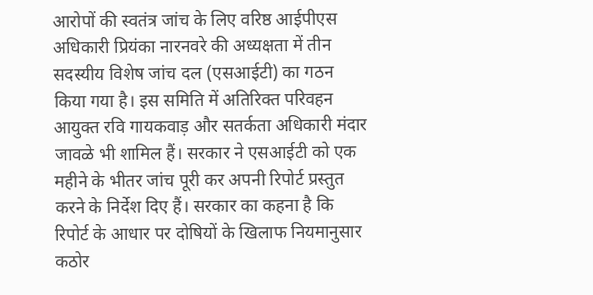आरोपों की स्वतंत्र जांच के लिए वरिष्ठ आईपीएस अधिकारी प्रियंका नारनवरे की अध्यक्षता में तीन सदस्यीय विशेष जांच दल (एसआईटी) का गठन किया गया है। इस समिति में अतिरिक्त परिवहन आयुक्त रवि गायकवाड़ और सतर्कता अधिकारी मंदार जावळे भी शामिल हैं। सरकार ने एसआईटी को एक महीने के भीतर जांच पूरी कर अपनी रिपोर्ट प्रस्तुत करने के निर्देश दिए हैं। सरकार का कहना है कि रिपोर्ट के आधार पर दोषियों के खिलाफ नियमानुसार कठोर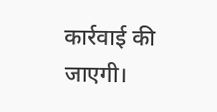कार्रवाई की जाएगी।